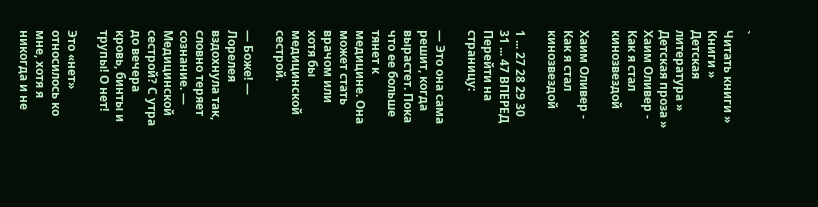`
Читать книги » Книги » Детская литература » Детская проза » Хаим Оливер - Как я стал кинозвездой

Хаим Оливер - Как я стал кинозвездой

1 ... 27 28 29 30 31 ... 47 ВПЕРЕД
Перейти на страницу:

— Это она сама решит, когда вырастет. Пока что ее больше тянет к медицине. Она может стать врачом или хотя бы медицинской сестрой.

— Боже! — Лорелея вздохнула так, словно теряет сознание. — Медицинской сестрой? С утра до вечера кровь, бинты и трупы! О нет!

Это «нет» относилось ко мне, хотя я никогда и не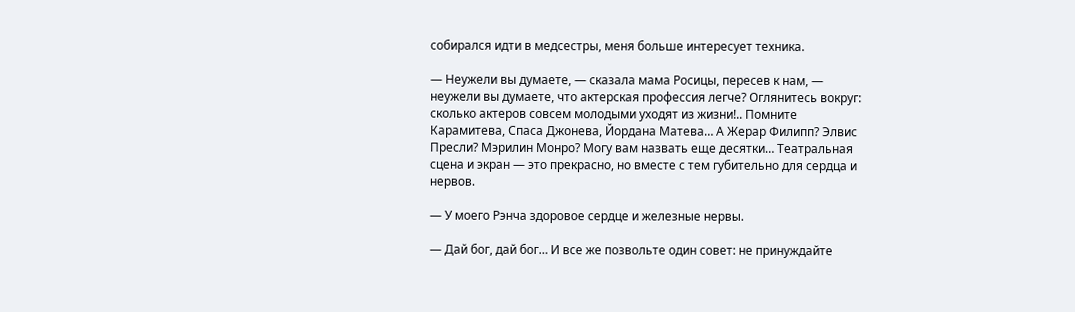собирался идти в медсестры, меня больше интересует техника.

— Неужели вы думаете, — сказала мама Росицы, пересев к нам, — неужели вы думаете, что актерская профессия легче? Оглянитесь вокруг: сколько актеров совсем молодыми уходят из жизни!.. Помните Карамитева, Спаса Джонева, Йордана Матева… А Жерар Филипп? Элвис Пресли? Мэрилин Монро? Могу вам назвать еще десятки… Театральная сцена и экран — это прекрасно, но вместе с тем губительно для сердца и нервов.

— У моего Рэнча здоровое сердце и железные нервы.

— Дай бог, дай бог… И все же позвольте один совет: не принуждайте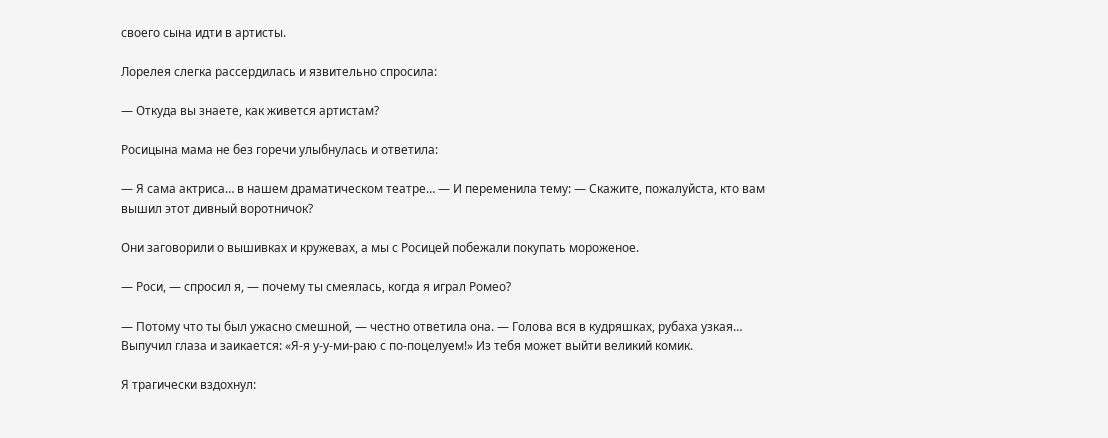своего сына идти в артисты.

Лорелея слегка рассердилась и язвительно спросила:

— Откуда вы знаете, как живется артистам?

Росицына мама не без горечи улыбнулась и ответила:

— Я сама актриса… в нашем драматическом театре… — И переменила тему: — Скажите, пожалуйста, кто вам вышил этот дивный воротничок?

Они заговорили о вышивках и кружевах, а мы с Росицей побежали покупать мороженое.

— Роси, — спросил я, — почему ты смеялась, когда я играл Ромео?

— Потому что ты был ужасно смешной, — честно ответила она. — Голова вся в кудряшках, рубаха узкая… Выпучил глаза и заикается: «Я-я у-у-ми-раю с по-поцелуем!» Из тебя может выйти великий комик.

Я трагически вздохнул: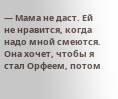— Мама не даст. Ей не нравится, когда надо мной смеются. Она хочет, чтобы я стал Орфеем, потом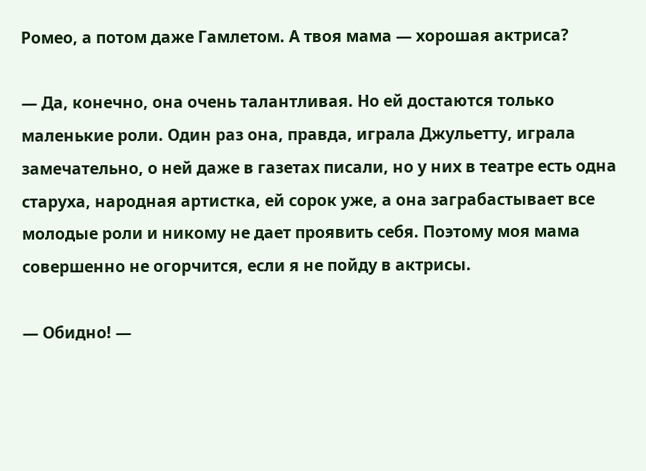Ромео, а потом даже Гамлетом. А твоя мама — хорошая актриса?

— Да, конечно, она очень талантливая. Но ей достаются только маленькие роли. Один раз она, правда, играла Джульетту, играла замечательно, о ней даже в газетах писали, но у них в театре есть одна старуха, народная артистка, ей сорок уже, а она заграбастывает все молодые роли и никому не дает проявить себя. Поэтому моя мама совершенно не огорчится, если я не пойду в актрисы.

— Обидно! —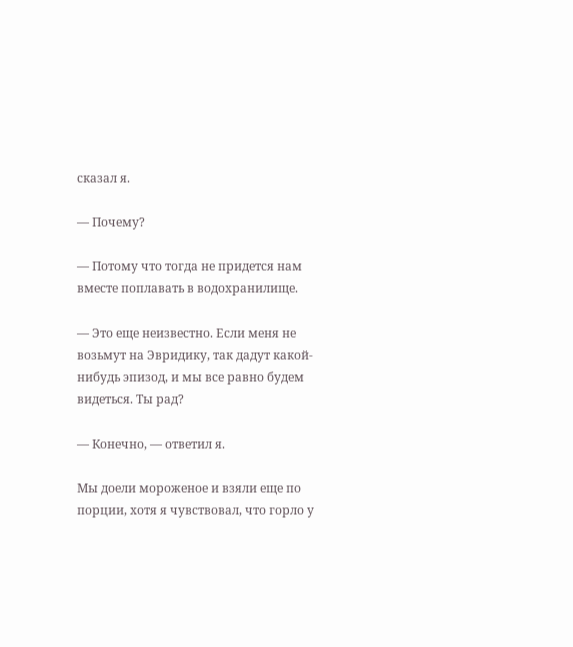сказал я.

— Почему?

— Потому что тогда не придется нам вместе поплавать в водохранилище.

— Это еще неизвестно. Если меня не возьмут на Эвридику, так дадут какой-нибудь эпизод, и мы все равно будем видеться. Ты рад?

— Конечно, — ответил я.

Мы доели мороженое и взяли еще по порции, хотя я чувствовал, что горло у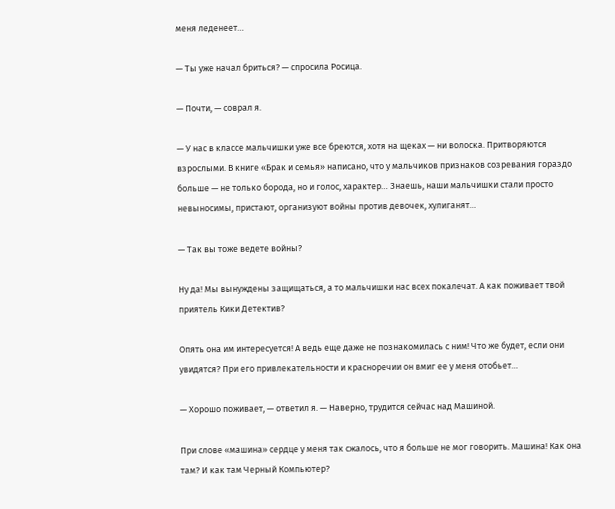меня леденеет…

— Ты уже начал бриться? — спросила Росица.

— Почти, — соврал я.

— У нас в классе мальчишки уже все бреются, хотя на щеках — ни волоска. Притворяются взрослыми. В книге «Брак и семья» написано, что у мальчиков признаков созревания гораздо больше — не только борода, но и голос, характер… Знаешь, наши мальчишки стали просто невыносимы, пристают, организуют войны против девочек, хулиганят…

— Так вы тоже ведете войны?

Ну да! Мы вынуждены защищаться, а то мальчишки нас всех покалечат. А как поживает твой приятель Кики Детектив?

Опять она им интересуется! А ведь еще даже не познакомилась с ним! Что же будет, если они увидятся? При его привлекательности и красноречии он вмиг ее у меня отобьет…

— Хорошо поживает, — ответил я. — Наверно, трудится сейчас над Машиной.

При слове «машина» сердце у меня так сжалось, что я больше не мог говорить. Машина! Как она там? И как там Черный Компьютер?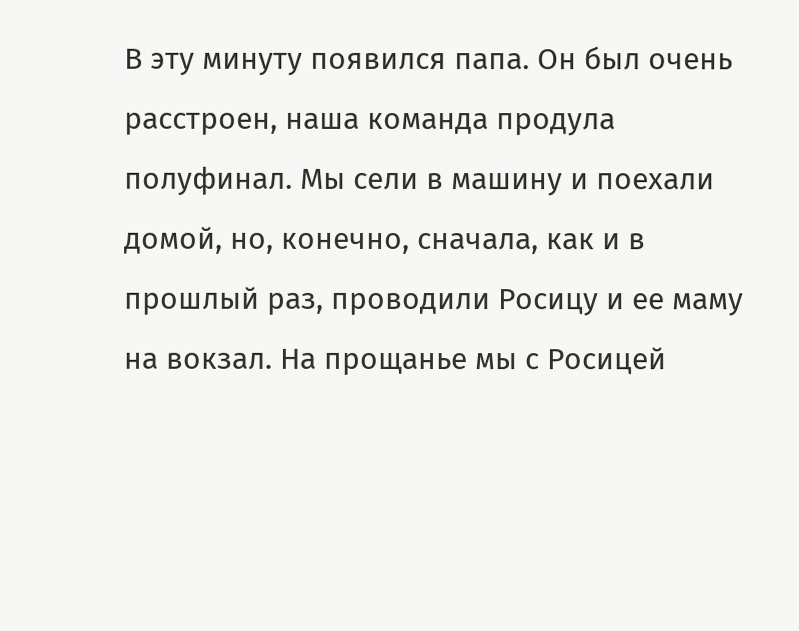В эту минуту появился папа. Он был очень расстроен, наша команда продула полуфинал. Мы сели в машину и поехали домой, но, конечно, сначала, как и в прошлый раз, проводили Росицу и ее маму на вокзал. На прощанье мы с Росицей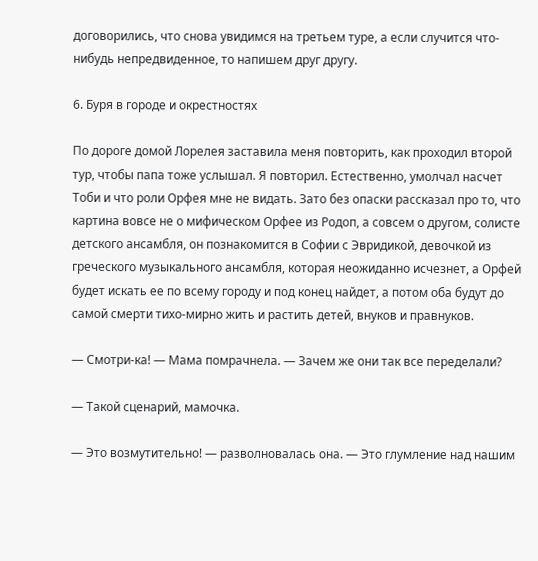договорились, что снова увидимся на третьем туре, а если случится что-нибудь непредвиденное, то напишем друг другу.

6. Буря в городе и окрестностях

По дороге домой Лорелея заставила меня повторить, как проходил второй тур, чтобы папа тоже услышал. Я повторил. Естественно, умолчал насчет Тоби и что роли Орфея мне не видать. Зато без опаски рассказал про то, что картина вовсе не о мифическом Орфее из Родоп, а совсем о другом, солисте детского ансамбля, он познакомится в Софии с Эвридикой, девочкой из греческого музыкального ансамбля, которая неожиданно исчезнет, а Орфей будет искать ее по всему городу и под конец найдет, а потом оба будут до самой смерти тихо-мирно жить и растить детей, внуков и правнуков.

— Смотри-ка! — Мама помрачнела. — Зачем же они так все переделали?

— Такой сценарий, мамочка.

— Это возмутительно! — разволновалась она. — Это глумление над нашим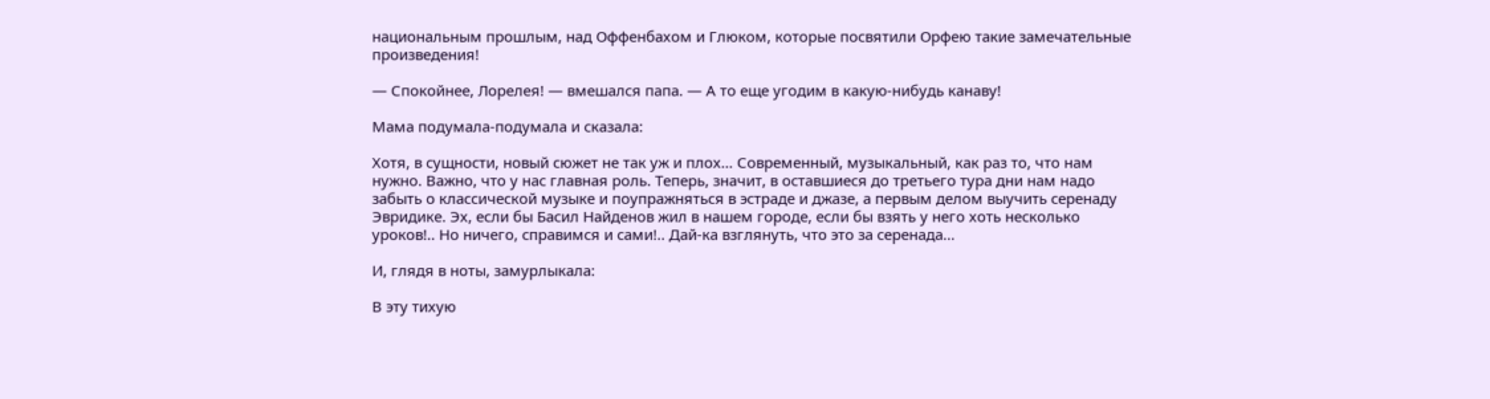национальным прошлым, над Оффенбахом и Глюком, которые посвятили Орфею такие замечательные произведения!

— Спокойнее, Лорелея! — вмешался папа. — А то еще угодим в какую-нибудь канаву!

Мама подумала-подумала и сказала:

Хотя, в сущности, новый сюжет не так уж и плох… Современный, музыкальный, как раз то, что нам нужно. Важно, что у нас главная роль. Теперь, значит, в оставшиеся до третьего тура дни нам надо забыть о классической музыке и поупражняться в эстраде и джазе, а первым делом выучить серенаду Эвридике. Эх, если бы Басил Найденов жил в нашем городе, если бы взять у него хоть несколько уроков!.. Но ничего, справимся и сами!.. Дай-ка взглянуть, что это за серенада…

И, глядя в ноты, замурлыкала:

В эту тихую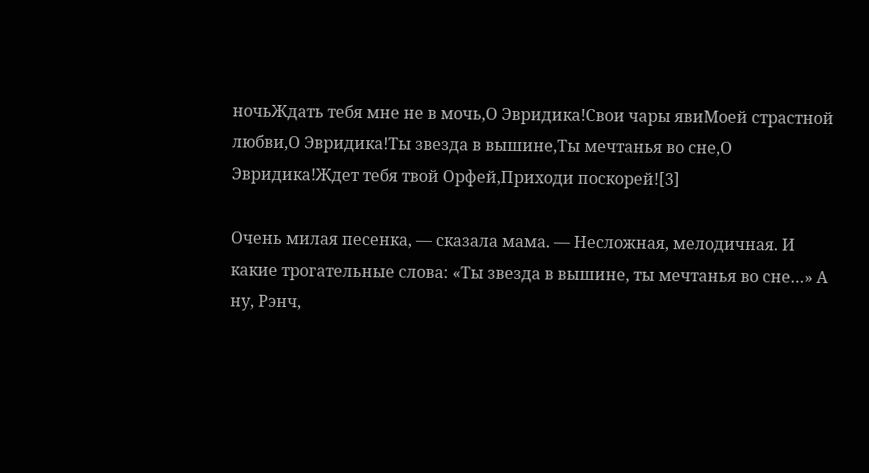ночьЖдать тебя мне не в мочь,О Эвридика!Свои чары явиМоей страстной любви,О Эвридика!Ты звезда в вышине,Ты мечтанья во сне,О Эвридика!Ждет тебя твой Орфей,Приходи поскорей![3]

Очень милая песенка, — сказала мама. — Несложная, мелодичная. И какие трогательные слова: «Ты звезда в вышине, ты мечтанья во сне…» А ну, Рэнч,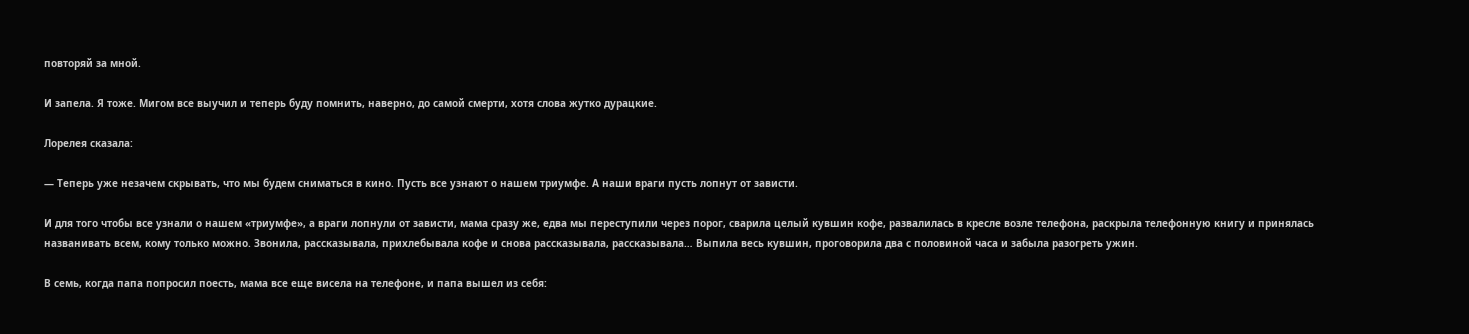повторяй за мной.

И запела. Я тоже. Мигом все выучил и теперь буду помнить, наверно, до самой смерти, хотя слова жутко дурацкие.

Лорелея сказала:

— Теперь уже незачем скрывать, что мы будем сниматься в кино. Пусть все узнают о нашем триумфе. А наши враги пусть лопнут от зависти.

И для того чтобы все узнали о нашем «триумфе», а враги лопнули от зависти, мама сразу же, едва мы переступили через порог, сварила целый кувшин кофе, развалилась в кресле возле телефона, раскрыла телефонную книгу и принялась названивать всем, кому только можно. Звонила, рассказывала, прихлебывала кофе и снова рассказывала, рассказывала… Выпила весь кувшин, проговорила два с половиной часа и забыла разогреть ужин.

В семь, когда папа попросил поесть, мама все еще висела на телефоне, и папа вышел из себя: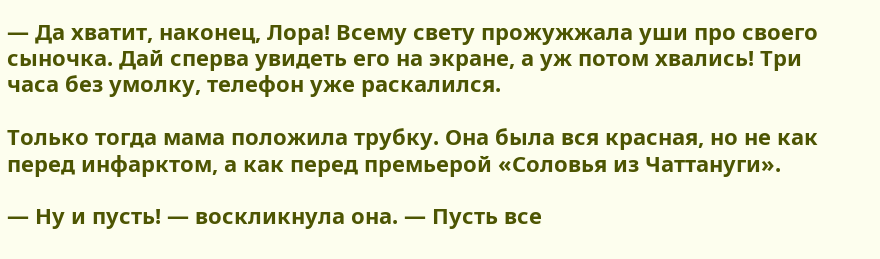— Да хватит, наконец, Лора! Всему свету прожужжала уши про своего сыночка. Дай сперва увидеть его на экране, а уж потом хвались! Три часа без умолку, телефон уже раскалился.

Только тогда мама положила трубку. Она была вся красная, но не как перед инфарктом, а как перед премьерой «Соловья из Чаттануги».

— Ну и пусть! — воскликнула она. — Пусть все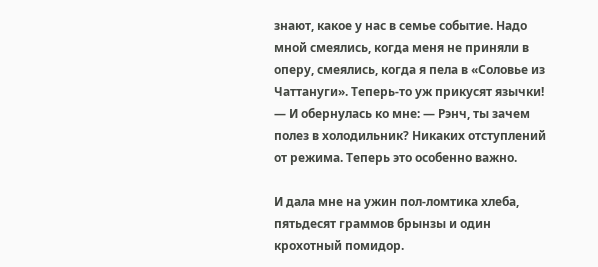знают, какое у нас в семье событие. Надо мной смеялись, когда меня не приняли в оперу, смеялись, когда я пела в «Соловье из Чаттануги». Теперь-то уж прикусят язычки! — И обернулась ко мне: — Рэнч, ты зачем полез в холодильник? Никаких отступлений от режима. Теперь это особенно важно.

И дала мне на ужин пол-ломтика хлеба, пятьдесят граммов брынзы и один крохотный помидор.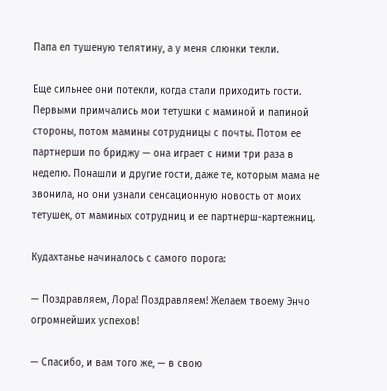Папа ел тушеную телятину, а у меня слюнки текли.

Еще сильнее они потекли, когда стали приходить гости. Первыми примчались мои тетушки с маминой и папиной стороны, потом мамины сотрудницы с почты. Потом ее партнерши по бриджу — она играет с ними три раза в неделю. Понашли и другие гости, даже те, которым мама не звонила, но они узнали сенсационную новость от моих тетушек, от маминых сотрудниц и ее партнерш-картежниц.

Кудахтанье начиналось с самого порога:

— Поздравляем, Лора! Поздравляем! Желаем твоему Энчо огромнейших успехов!

— Спасибо, и вам того же, — в свою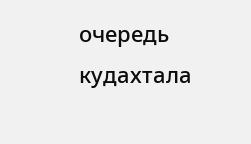очередь кудахтала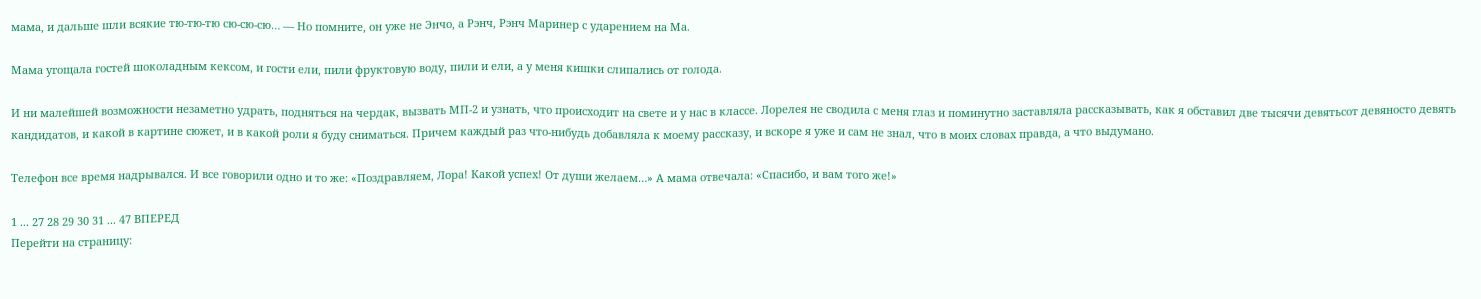мама, и дальше шли всякие тю-тю-тю сю-сю-сю… — Но помните, он уже не Энчо, а Рэнч, Рэнч Маринер с ударением на Ма.

Мама угощала гостей шоколадным кексом, и гости ели, пили фруктовую воду, пили и ели, а у меня кишки слипались от голода.

И ни малейшей возможности незаметно удрать, подняться на чердак, вызвать МП-2 и узнать, что происходит на свете и у нас в классе. Лорелея не сводила с меня глаз и поминутно заставляла рассказывать, как я обставил две тысячи девятьсот девяносто девять кандидатов, и какой в картине сюжет, и в какой роли я буду сниматься. Причем каждый раз что-нибудь добавляла к моему рассказу, и вскоре я уже и сам не знал, что в моих словах правда, а что выдумано.

Телефон все время надрывался. И все говорили одно и то же: «Поздравляем, Лора! Какой успех! От души желаем…» А мама отвечала: «Спасибо, и вам того же!»

1 ... 27 28 29 30 31 ... 47 ВПЕРЕД
Перейти на страницу: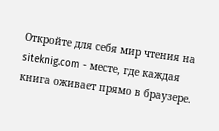Откройте для себя мир чтения на siteknig.com - месте, где каждая книга оживает прямо в браузере.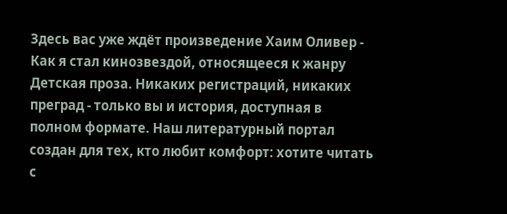Здесь вас уже ждёт произведение Хаим Оливер - Как я стал кинозвездой, относящееся к жанру Детская проза. Никаких регистраций, никаких преград - только вы и история, доступная в полном формате. Наш литературный портал создан для тех, кто любит комфорт: хотите читать с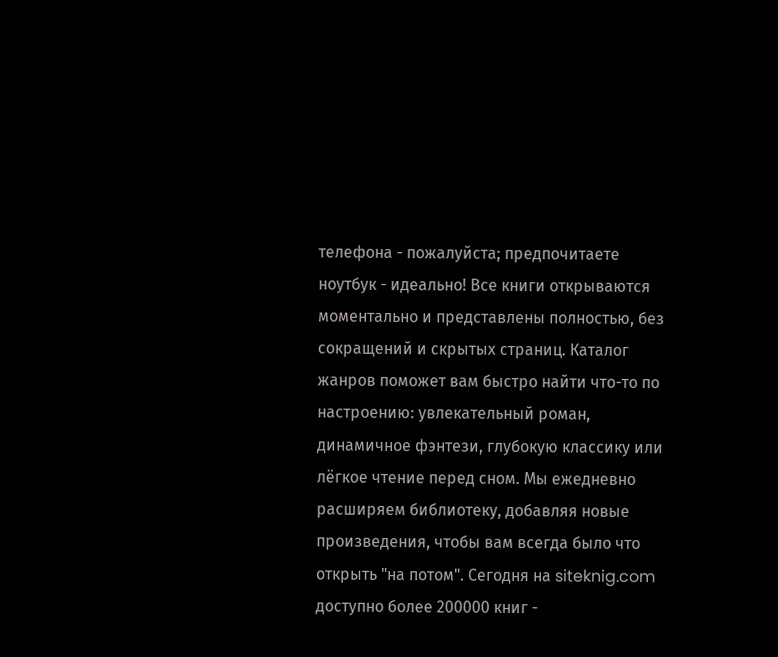телефона - пожалуйста; предпочитаете ноутбук - идеально! Все книги открываются моментально и представлены полностью, без сокращений и скрытых страниц. Каталог жанров поможет вам быстро найти что-то по настроению: увлекательный роман, динамичное фэнтези, глубокую классику или лёгкое чтение перед сном. Мы ежедневно расширяем библиотеку, добавляя новые произведения, чтобы вам всегда было что открыть "на потом". Сегодня на siteknig.com доступно более 200000 книг -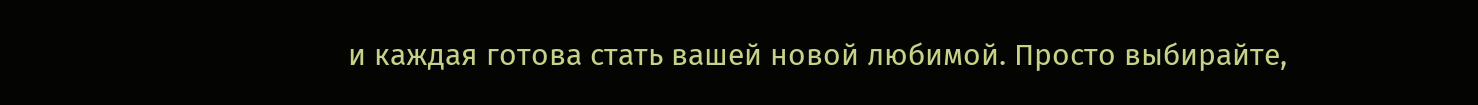и каждая готова стать вашей новой любимой. Просто выбирайте,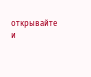открывайте и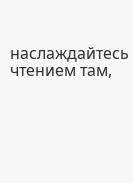наслаждайтесь чтением там,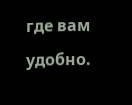где вам удобно.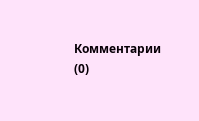Комментарии (0)